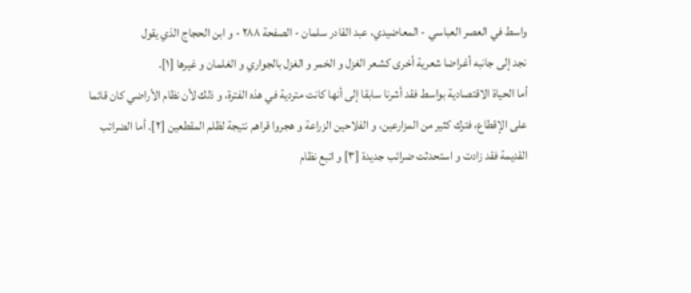واسط في العصر العباسي - المعاضيدي، عبد القادر سلمان - الصفحة ٢٨٨ - و ابن الحجاج الذي يقول
نجد إلى جانبه أغراضا شعرية أخرى كشعر الغزل و الخمر و الغزل بالجواري و الغلمان و غيرها [١].
أما الحياة الاقتصادية بواسط فقد أشرنا سابقا إلى أنها كانت متردية في هذه الفترة، و ذلك لأن نظام الأراضي كان قائما على الإقطاع، فترك كثير من المزارعين، و الفلاحين الزراعة و هجروا قراهم نتيجة لظلم المقطعين [٢]. أما الضرائب القديمة فقد زادت و استحدثت ضرائب جديدة [٣] و اتبع نظام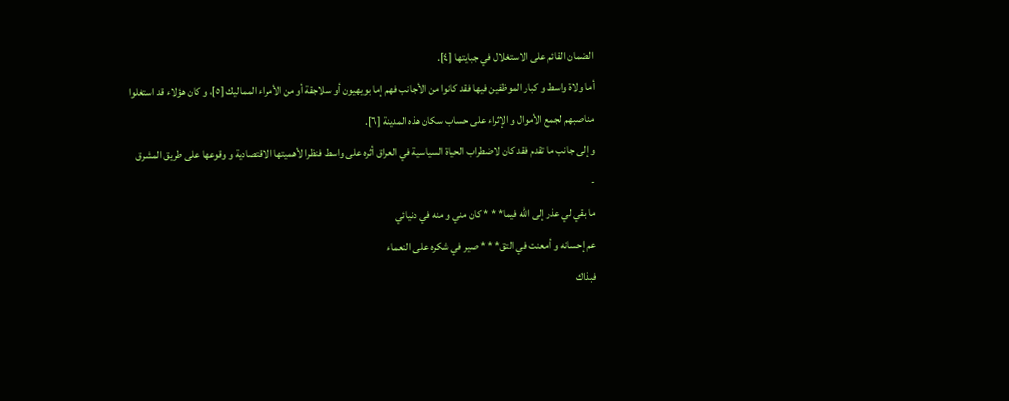الضمان القائم على الاستغلال في جبايتها [٤].
أما ولاة واسط و كبار الموظفين فيها فقد كانوا من الأجانب فهم إما بويهيون أو سلاجقة أو من الأمراء المماليك [٥]، و كان هؤلاء قد استغلوا مناصبهم لجمع الأموال و الإثراء على حساب سكان هذه المدينة [٦].
و إلى جانب ما تقدم فقد كان لاضطراب الحياة السياسية في العراق أثره على واسط فنظرا لأهميتها الاقتصادية و وقوعها على طريق المشرق
-
ما بقي لي عذر إلى اللّه فيما* * * كان مني و منه في دنيائي
عم إحسانه و أمعنت في التق* * * صير في شكره على النعماء
فبذاك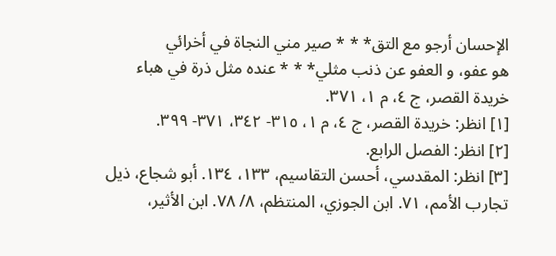الإحسان أرجو مع التق* * * صير مني النجاة في أخرائي
هو عفو، و العفو عن ذنب مثلي* * * عنده مثل ذرة في هباء
خريدة القصر، ج ٤، م ١، ٣٧١.
[١] انظر: خريدة القصر، ج ٤، م ١، ٣١٥- ٣٤٢، ٣٧١- ٣٩٩.
[٢] انظر: الفصل الرابع.
[٣] انظر: المقدسي، أحسن التقاسيم، ١٣٣، ١٣٤. أبو شجاع، ذيل تجارب الأمم، ٧١. ابن الجوزي، المنتظم، ٨/ ٧٨. ابن الأثير،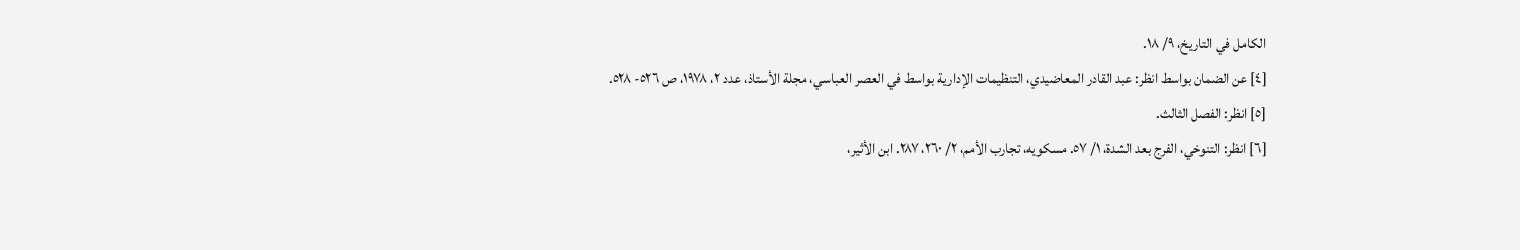الكامل في التاريخ، ٩/ ١٨.
[٤] عن الضمان بواسط انظر: عبد القادر المعاضيدي، التنظيمات الإدارية بواسط في العصر العباسي، مجلة الأستاذ، عدد ٢، ١٩٧٨، ص ٥٢٦- ٥٢٨.
[٥] انظر: الفصل الثالث.
[٦] انظر: التنوخي، الفرج بعد الشدة، ١/ ٥٧. مسكويه، تجارب الأمم، ٢/ ٢٦٠، ٢٨٧. ابن الأثير،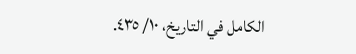الكامل في التاريخ، ١٠/ ٤٣٥.